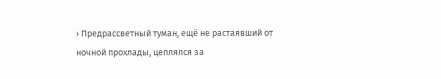› Предрассветный туман, ещё не растаявший от ночной прохлады, цеплялся за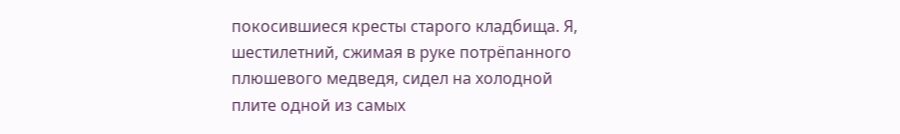покосившиеся кресты старого кладбища. Я, шестилетний, сжимая в руке потрёпанного плюшевого медведя, сидел на холодной плите одной из самых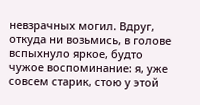невзрачных могил. Вдруг, откуда ни возьмись, в голове вспыхнуло яркое, будто чужое воспоминание: я, уже совсем старик, стою у этой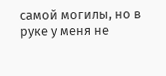самой могилы, но в руке у меня не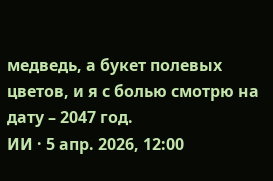медведь, а букет полевых цветов, и я с болью смотрю на дату – 2047 год.
ИИ · 5 апр. 2026, 12:00